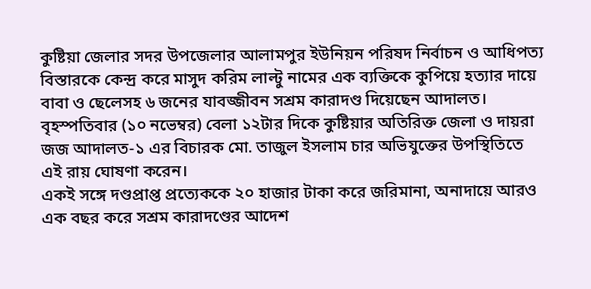কুষ্টিয়া জেলার সদর উপজেলার আলামপুর ইউনিয়ন পরিষদ নির্বাচন ও আধিপত্য বিস্তারকে কেন্দ্র করে মাসুদ করিম লাল্টু নামের এক ব্যক্তিকে কুপিয়ে হত্যার দায়ে বাবা ও ছেলেসহ ৬ জনের যাবজ্জীবন সশ্রম কারাদণ্ড দিয়েছেন আদালত।
বৃহস্পতিবার (১০ নভেম্বর) বেলা ১২টার দিকে কুষ্টিয়ার অতিরিক্ত জেলা ও দায়রা জজ আদালত-১ এর বিচারক মো. তাজুল ইসলাম চার অভিযুক্তের উপস্থিতিতে এই রায় ঘোষণা করেন।
একই সঙ্গে দণ্ডপ্রাপ্ত প্রত্যেককে ২০ হাজার টাকা করে জরিমানা, অনাদায়ে আরও এক বছর করে সশ্রম কারাদণ্ডের আদেশ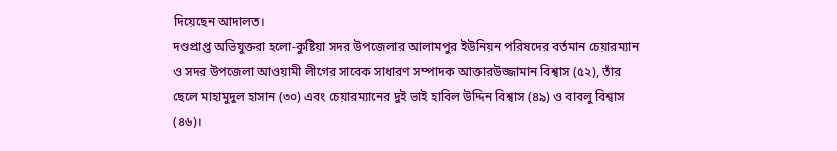দিয়েছেন আদালত।
দণ্ডপ্রাপ্ত অভিযুক্তরা হলো-কুষ্টিয়া সদর উপজেলার আলামপুর ইউনিয়ন পরিষদের বর্তমান চেয়ারম্যান ও সদর উপজেলা আওয়ামী লীগের সাবেক সাধারণ সম্পাদক আক্তারউজ্জামান বিশ্বাস (৫২), তাঁর ছেলে মাহামুদুল হাসান (৩০) এবং চেয়ারম্যানের দুই ভাই হাবিল উদ্দিন বিশ্বাস (৪৯) ও বাবলু বিশ্বাস (৪৬)।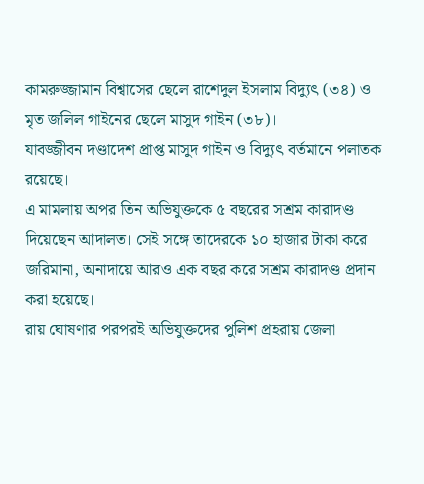কামরুজ্জামান বিশ্বাসের ছেলে রাশেদুল ইসলাম বিদ্যুৎ (৩৪) ও মৃত জলিল গাইনের ছেলে মাসুদ গাইন (৩৮)।
যাবজ্জীবন দণ্ডাদেশ প্রাপ্ত মাসুদ গাইন ও বিদ্যুৎ বর্তমানে পলাতক রয়েছে।
এ মামলায় অপর তিন অভিযুক্তকে ৫ বছরের সশ্রম কারাদণ্ড দিয়েছেন আদালত। সেই সঙ্গে তাদেরকে ১০ হাজার টাকা করে জরিমানা, অনাদায়ে আরও এক বছর করে সশ্রম কারাদণ্ড প্রদান করা হয়েছে।
রায় ঘোষণার পরপরই অভিযুক্তদের পুলিশ প্রহরায় জেলা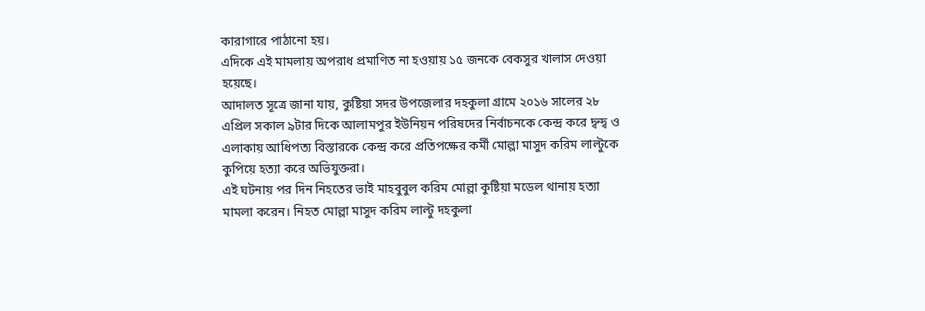কারাগারে পাঠানো হয়।
এদিকে এই মামলায় অপরাধ প্রমাণিত না হওয়ায় ১৫ জনকে বেকসুর খালাস দেওয়া হয়েছে।
আদালত সূত্রে জানা যায়, কুষ্টিয়া সদর উপজেলার দহকুলা গ্রামে ২০১৬ সালের ২৮ এপ্রিল সকাল ৯টার দিকে আলামপুর ইউনিয়ন পরিষদের নির্বাচনকে কেন্দ্র করে দ্বন্দ্ব ও এলাকায় আধিপত্য বিস্তারকে কেন্দ্র করে প্রতিপক্ষের কর্মী মোল্লা মাসুদ করিম লাল্টুকে কুপিয়ে হত্যা করে অভিযুক্তরা।
এই ঘটনায় পর দিন নিহতের ভাই মাহবুবুল করিম মোল্লা কুষ্টিয়া মডেল থানায় হত্যা মামলা করেন। নিহত মোল্লা মাসুদ করিম লাল্টু দহকুলা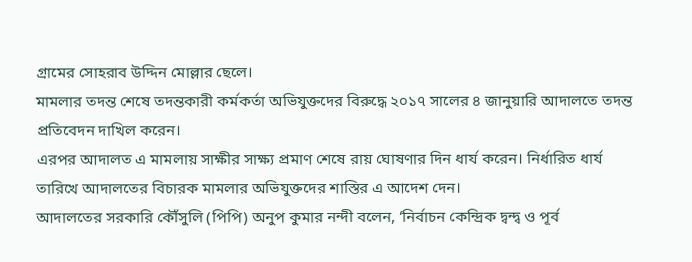গ্রামের সোহরাব উদ্দিন মোল্লার ছেলে।
মামলার তদন্ত শেষে তদন্তকারী কর্মকর্তা অভিযুক্তদের বিরুদ্ধে ২০১৭ সালের ৪ জানুয়ারি আদালতে তদন্ত প্রতিবেদন দাখিল করেন।
এরপর আদালত এ মামলায় সাক্ষীর সাক্ষ্য প্রমাণ শেষে রায় ঘোষণার দিন ধার্য করেন। নির্ধারিত ধার্য তারিখে আদালতের বিচারক মামলার অভিযুক্তদের শাস্তির এ আদেশ দেন।
আদালতের সরকারি কৌঁসুলি (পিপি) অনুপ কুমার নন্দী বলেন, ‘নির্বাচন কেন্দ্রিক দ্বন্দ্ব ও পূর্ব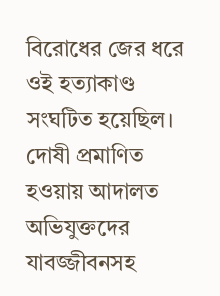বিরোধের জের ধরে ওই হত্যাকাণ্ড সংঘটিত হয়েছিল। দোষী প্রমাণিত হওয়ায় আদালত অভিযুক্তদের যাবজ্জীবনসহ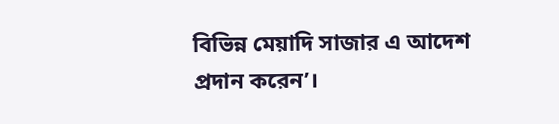বিভিন্ন মেয়াদি সাজার এ আদেশ প্রদান করেন’।